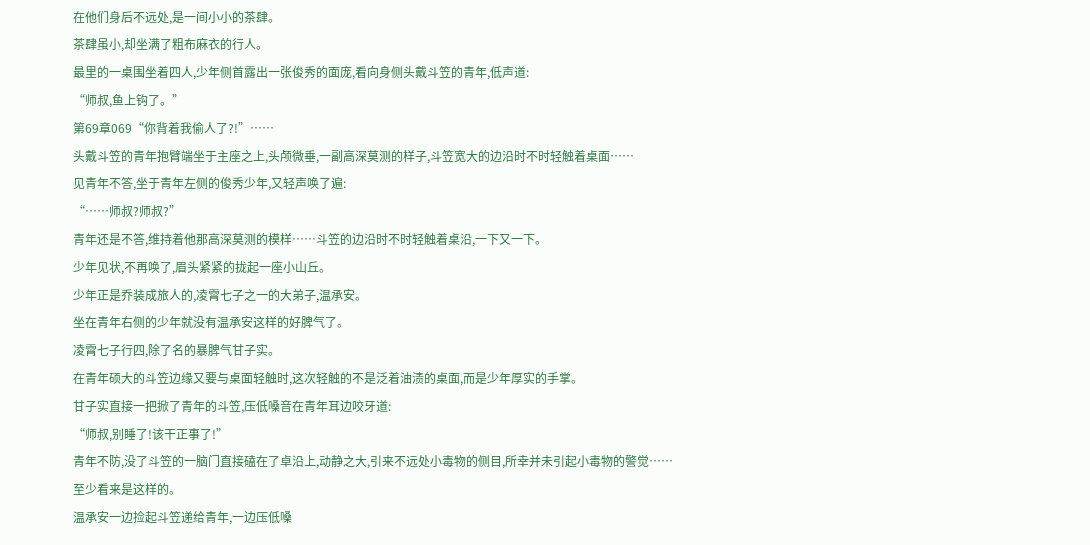在他们身后不远处,是一间小小的茶肆。
茶肆虽小,却坐满了粗布麻衣的行人。
最里的一桌围坐着四人,少年侧首露出一张俊秀的面庞,看向身侧头戴斗笠的青年,低声道:
“师叔,鱼上钩了。”
第69章069“你背着我偷人了?!”……
头戴斗笠的青年抱臂端坐于主座之上,头颅微垂,一副高深莫测的样子,斗笠宽大的边沿时不时轻触着桌面……
见青年不答,坐于青年左侧的俊秀少年,又轻声唤了遍:
“……师叔?师叔?”
青年还是不答,维持着他那高深莫测的模样……斗笠的边沿时不时轻触着桌沿,一下又一下。
少年见状,不再唤了,眉头紧紧的拢起一座小山丘。
少年正是乔装成旅人的,凌霄七子之一的大弟子,温承安。
坐在青年右侧的少年就没有温承安这样的好脾气了。
凌霄七子行四,除了名的暴脾气甘子实。
在青年硕大的斗笠边缘又要与桌面轻触时,这次轻触的不是泛着油渍的桌面,而是少年厚实的手掌。
甘子实直接一把掀了青年的斗笠,压低嗓音在青年耳边咬牙道:
“师叔,别睡了!该干正事了!”
青年不防,没了斗笠的一脑门直接磕在了卓沿上,动静之大,引来不远处小毒物的侧目,所幸并未引起小毒物的警觉……
至少看来是这样的。
温承安一边捡起斗笠递给青年,一边压低嗓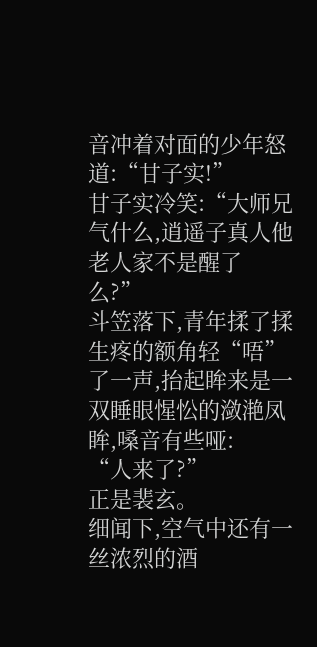音冲着对面的少年怒道:“甘子实!”
甘子实冷笑:“大师兄气什么,逍遥子真人他老人家不是醒了么?”
斗笠落下,青年揉了揉生疼的额角轻“唔”了一声,抬起眸来是一双睡眼惺忪的潋滟凤眸,嗓音有些哑:
“人来了?”
正是裴玄。
细闻下,空气中还有一丝浓烈的酒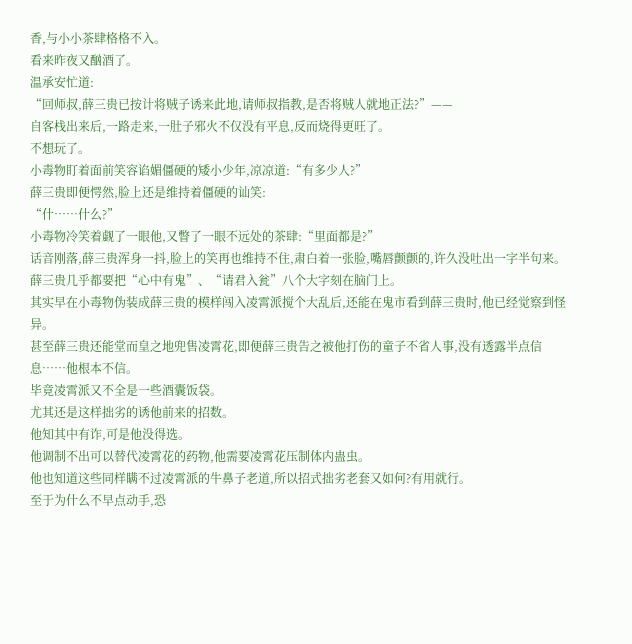香,与小小茶肆格格不入。
看来昨夜又酗酒了。
温承安忙道:
“回师叔,薛三贵已按计将贼子诱来此地,请师叔指教,是否将贼人就地正法?”——
自客栈出来后,一路走来,一肚子邪火不仅没有平息,反而烧得更旺了。
不想玩了。
小毒物盯着面前笑容谄媚僵硬的矮小少年,凉凉道:“有多少人?”
薛三贵即便愕然,脸上还是维持着僵硬的讪笑:
“什……什么?”
小毒物冷笑着觑了一眼他,又瞥了一眼不远处的茶肆:“里面都是?”
话音刚落,薛三贵浑身一抖,脸上的笑再也维持不住,肃白着一张脸,嘴唇颤颤的,许久没吐出一字半句来。
薛三贵几乎都要把“心中有鬼”、“请君入瓮”八个大字刻在脑门上。
其实早在小毒物伪装成薛三贵的模样闯入凌霄派搅个大乱后,还能在鬼市看到薛三贵时,他已经觉察到怪异。
甚至薛三贵还能堂而皇之地兜售凌霄花,即便薛三贵告之被他打伤的童子不省人事,没有透露半点信息……他根本不信。
毕竟凌霄派又不全是一些酒囊饭袋。
尤其还是这样拙劣的诱他前来的招数。
他知其中有诈,可是他没得选。
他调制不出可以替代凌霄花的药物,他需要凌霄花压制体内蛊虫。
他也知道这些同样瞒不过凌霄派的牛鼻子老道,所以招式拙劣老套又如何?有用就行。
至于为什么不早点动手,恐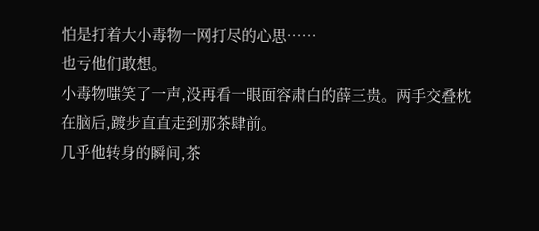怕是打着大小毒物一网打尽的心思……
也亏他们敢想。
小毒物嗤笑了一声,没再看一眼面容肃白的薛三贵。两手交叠枕在脑后,踱步直直走到那茶肆前。
几乎他转身的瞬间,茶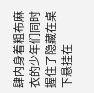肆内身着粗布麻衣的少年们同时握住了隐藏在桌下悬挂在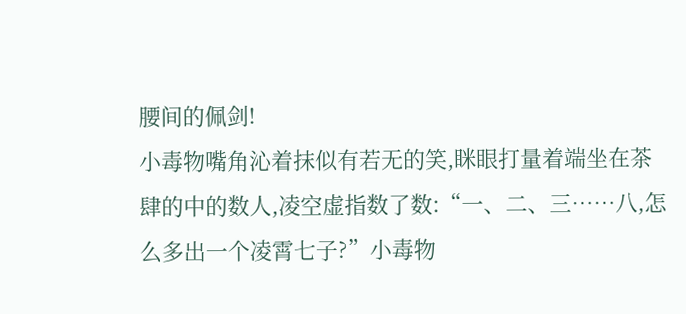腰间的佩剑!
小毒物嘴角沁着抹似有若无的笑,眯眼打量着端坐在茶肆的中的数人,凌空虚指数了数:“一、二、三……八,怎么多出一个凌霄七子?”小毒物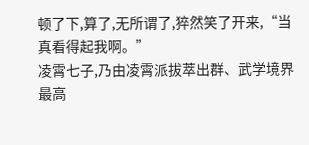顿了下,算了,无所谓了,猝然笑了开来,“当真看得起我啊。”
凌霄七子,乃由凌霄派拔萃出群、武学境界最高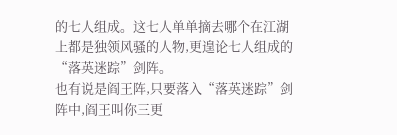的七人组成。这七人单单摘去哪个在江湖上都是独领风骚的人物,更遑论七人组成的“落英迷踪”剑阵。
也有说是阎王阵,只要落入“落英迷踪”剑阵中,阎王叫你三更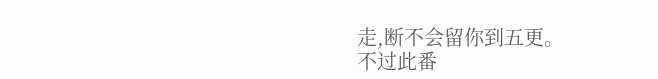走,断不会留你到五更。
不过此番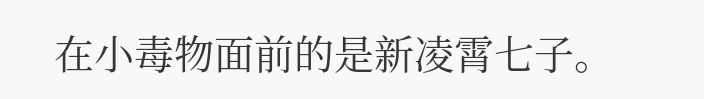在小毒物面前的是新凌霄七子。